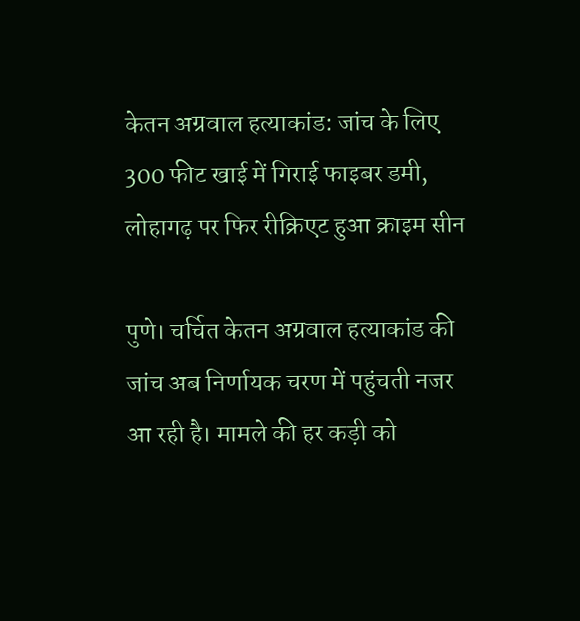केतन अग्रवाल हत्याकांड: जांच के लिए 300 फीट खाई में गिराई फाइबर डमी, लोहागढ़ पर फिर रीक्रिएट हुआ क्राइम सीन

पुणे। चर्चित केतन अग्रवाल हत्याकांड की जांच अब निर्णायक चरण में पहुंचती नजर आ रही है। मामले की हर कड़ी को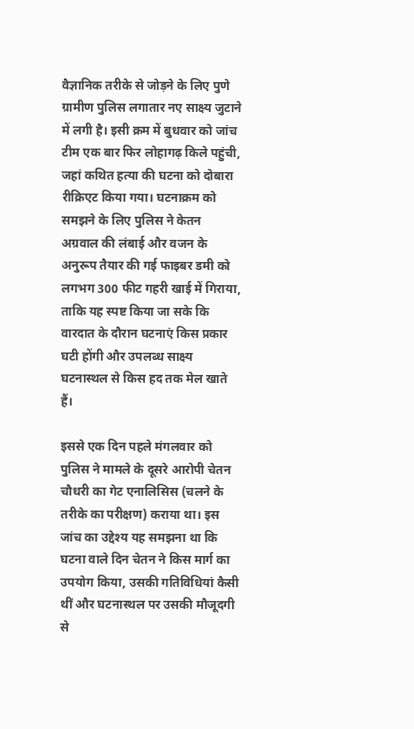वैज्ञानिक तरीके से जोड़ने के लिए पुणे ग्रामीण पुलिस लगातार नए साक्ष्य जुटाने में लगी है। इसी क्रम में बुधवार को जांच टीम एक बार फिर लोहागढ़ किले पहुंची, जहां कथित हत्या की घटना को दोबारा रीक्रिएट किया गया। घटनाक्रम को समझने के लिए पुलिस ने केतन अग्रवाल की लंबाई और वजन के अनुरूप तैयार की गई फाइबर डमी को लगभग 300 फीट गहरी खाई में गिराया, ताकि यह स्पष्ट किया जा सके कि वारदात के दौरान घटनाएं किस प्रकार घटी होंगी और उपलब्ध साक्ष्य घटनास्थल से किस हद तक मेल खाते हैं।

इससे एक दिन पहले मंगलवार को पुलिस ने मामले के दूसरे आरोपी चेतन चौधरी का गेट एनालिसिस (चलने के तरीके का परीक्षण) कराया था। इस जांच का उद्देश्य यह समझना था कि घटना वाले दिन चेतन ने किस मार्ग का उपयोग किया, उसकी गतिविधियां कैसी थीं और घटनास्थल पर उसकी मौजूदगी से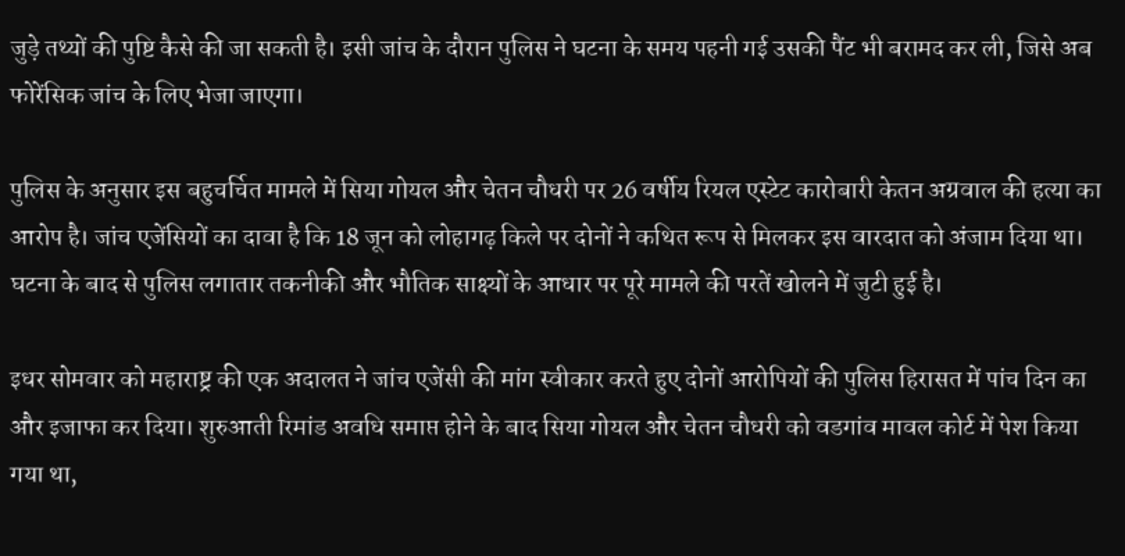जुड़े तथ्यों की पुष्टि कैसे की जा सकती है। इसी जांच के दौरान पुलिस ने घटना के समय पहनी गई उसकी पैंट भी बरामद कर ली, जिसे अब फोरेंसिक जांच के लिए भेजा जाएगा।

पुलिस के अनुसार इस बहुचर्चित मामले में सिया गोयल और चेतन चौधरी पर 26 वर्षीय रियल एस्टेट कारोबारी केतन अग्रवाल की हत्या का आरोप है। जांच एजेंसियों का दावा है कि 18 जून को लोहागढ़ किले पर दोनों ने कथित रूप से मिलकर इस वारदात को अंजाम दिया था। घटना के बाद से पुलिस लगातार तकनीकी और भौतिक साक्ष्यों के आधार पर पूरे मामले की परतें खोलने में जुटी हुई है।

इधर सोमवार को महाराष्ट्र की एक अदालत ने जांच एजेंसी की मांग स्वीकार करते हुए दोनों आरोपियों की पुलिस हिरासत में पांच दिन का और इजाफा कर दिया। शुरुआती रिमांड अवधि समाप्त होने के बाद सिया गोयल और चेतन चौधरी को वडगांव मावल कोर्ट में पेश किया गया था,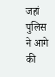जहां पुलिस ने आगे की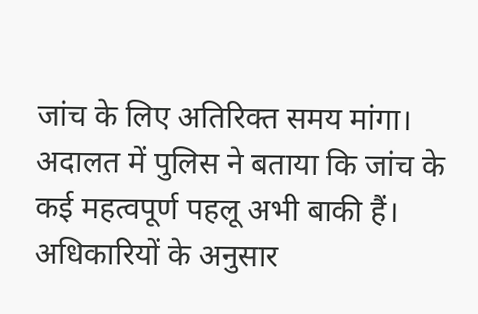जांच के लिए अतिरिक्त समय मांगा।
अदालत में पुलिस ने बताया कि जांच के कई महत्वपूर्ण पहलू अभी बाकी हैं। अधिकारियों के अनुसार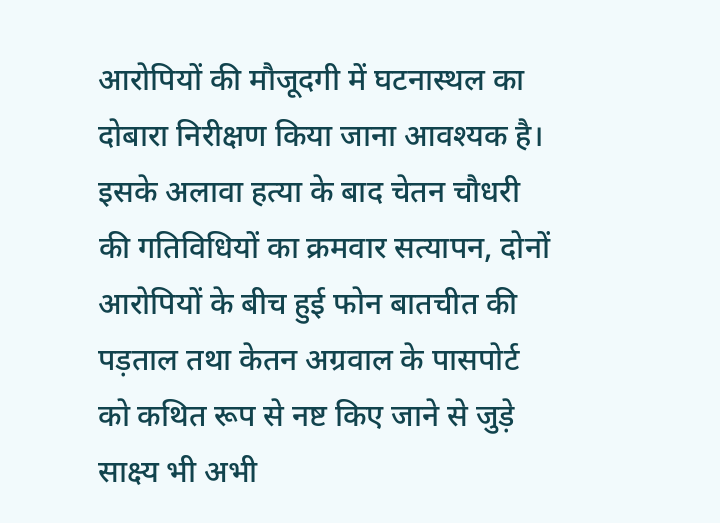आरोपियों की मौजूदगी में घटनास्थल का दोबारा निरीक्षण किया जाना आवश्यक है। इसके अलावा हत्या के बाद चेतन चौधरी की गतिविधियों का क्रमवार सत्यापन, दोनों आरोपियों के बीच हुई फोन बातचीत की पड़ताल तथा केतन अग्रवाल के पासपोर्ट को कथित रूप से नष्ट किए जाने से जुड़े साक्ष्य भी अभी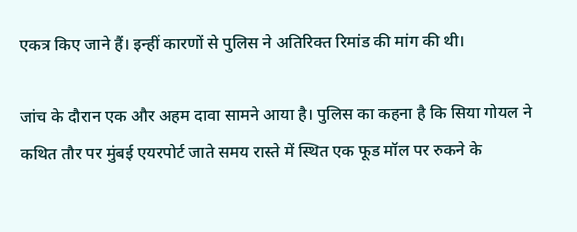एकत्र किए जाने हैं। इन्हीं कारणों से पुलिस ने अतिरिक्त रिमांड की मांग की थी।

जांच के दौरान एक और अहम दावा सामने आया है। पुलिस का कहना है कि सिया गोयल ने कथित तौर पर मुंबई एयरपोर्ट जाते समय रास्ते में स्थित एक फूड मॉल पर रुकने के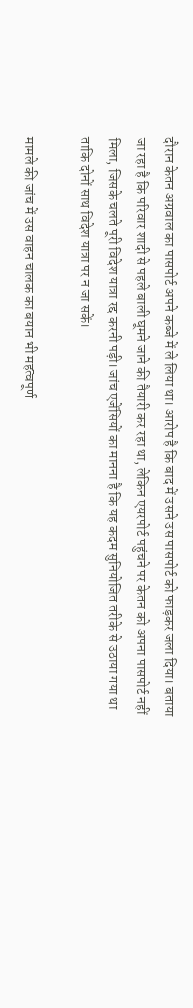दौरान केतन अग्रवाल का पासपोर्ट अपने कब्जे में ले लिया था। आरोप है कि बाद में उसने उस पासपोर्ट को फाड़कर जला दिया। बताया जा रहा है कि परिवार शादी से पहले बाली घूमने जाने की तैयारी कर रहा था, लेकिन एयरपोर्ट पहुंचने पर केतन को अपना पासपोर्ट नहीं मिला, जिसके चलते पूरी विदेश यात्रा रद्द करनी पड़ी। जांच एजेंसियों का मानना है कि यह कदम सुनियोजित तरीके से उठाया गया था ताकि दोनों साथ विदेश यात्रा पर न जा सकें।

मामले की जांच में उस वाहन चालक का बयान भी महत्वपूर्ण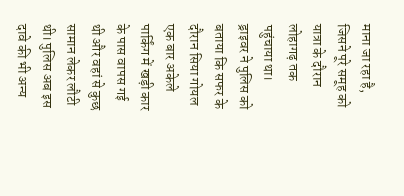माना जा रहा है, जिसने पूरे समूह को यात्रा के दौरान लोहागढ़ तक पहुंचाया था। ड्राइवर ने पुलिस को बताया कि सफर के दौरान सिया गोयल एक बार अकेले पार्किंग में खड़ी कार के पास वापस गई थी और वहां से कुछ सामान लेकर लौटी थी। पुलिस अब इस दावे की भी अन्य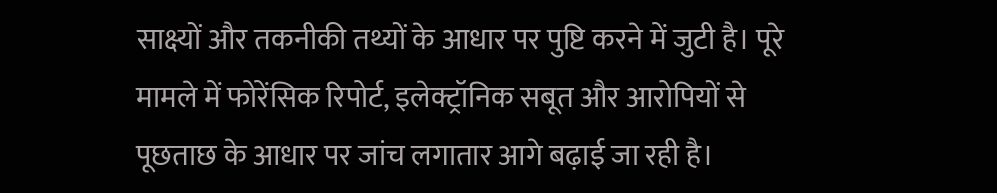साक्ष्यों और तकनीकी तथ्यों के आधार पर पुष्टि करने में जुटी है। पूरे मामले में फोरेंसिक रिपोर्ट, इलेक्ट्रॉनिक सबूत और आरोपियों से पूछताछ के आधार पर जांच लगातार आगे बढ़ाई जा रही है।